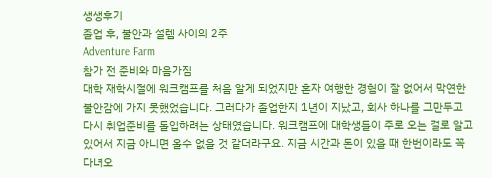생생후기
졸업 후, 불안과 설렘 사이의 2주
Adventure Farm
참가 전 준비와 마음가짐
대학 재학시절에 워크캠프를 처음 알게 되었지만 혼자 여행한 경험이 잘 없어서 막연한 불안감에 가지 못했었습니다. 그러다가 졸업한지 1년이 지났고, 회사 하나를 그만두고 다시 취업준비를 돌입하려는 상태였습니다. 워크캠프에 대학생들이 주로 오는 걸로 알고 있어서 지금 아니면 올수 없을 것 같더라구요. 지금 시간과 돈이 있을 때 한번이라도 꼭 다녀오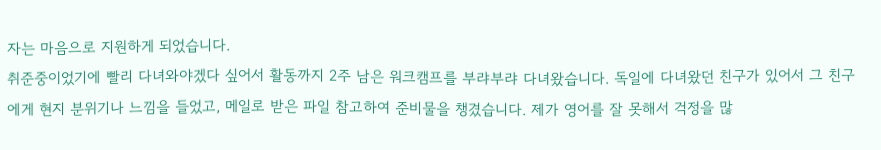자는 마음으로 지원하게 되었습니다.
취준중이었기에 빨리 다녀와야겠다 싶어서 활동까지 2주 남은 워크캠프를 부랴부랴 다녀왔습니다. 독일에 다녀왔던 친구가 있어서 그 친구에게 현지 분위기나 느낌을 들었고, 메일로 받은 파일 참고하여 준비물을 챙겼습니다. 제가 영어를 잘 못해서 걱정을 많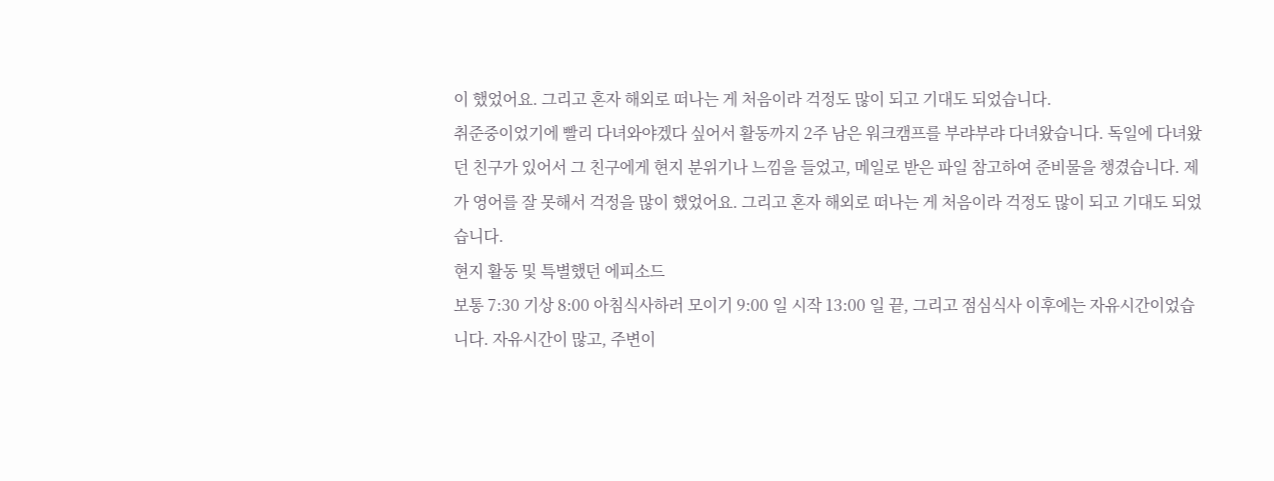이 했었어요. 그리고 혼자 해외로 떠나는 게 처음이라 걱정도 많이 되고 기대도 되었습니다.
취준중이었기에 빨리 다녀와야겠다 싶어서 활동까지 2주 남은 워크캠프를 부랴부랴 다녀왔습니다. 독일에 다녀왔던 친구가 있어서 그 친구에게 현지 분위기나 느낌을 들었고, 메일로 받은 파일 참고하여 준비물을 챙겼습니다. 제가 영어를 잘 못해서 걱정을 많이 했었어요. 그리고 혼자 해외로 떠나는 게 처음이라 걱정도 많이 되고 기대도 되었습니다.
현지 활동 및 특별했던 에피소드
보통 7:30 기상 8:00 아침식사하러 모이기 9:00 일 시작 13:00 일 끝, 그리고 점심식사 이후에는 자유시간이었습니다. 자유시간이 많고, 주변이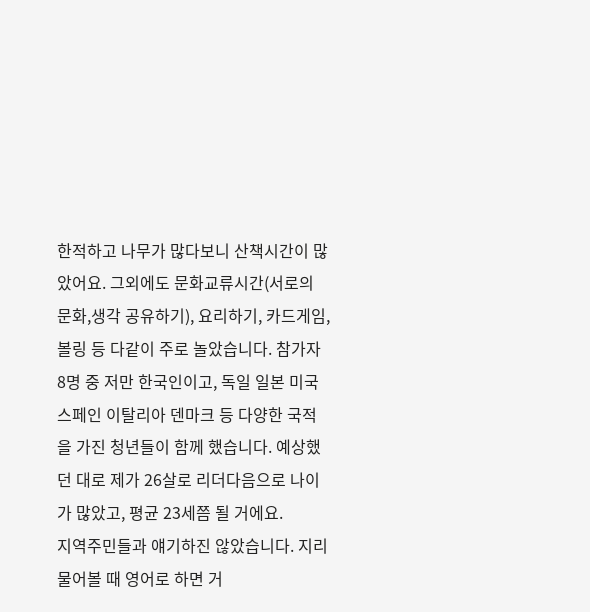한적하고 나무가 많다보니 산책시간이 많았어요. 그외에도 문화교류시간(서로의 문화,생각 공유하기), 요리하기, 카드게임, 볼링 등 다같이 주로 놀았습니다. 참가자 8명 중 저만 한국인이고, 독일 일본 미국 스페인 이탈리아 덴마크 등 다양한 국적을 가진 청년들이 함께 했습니다. 예상했던 대로 제가 26살로 리더다음으로 나이가 많았고, 평균 23세쯤 될 거에요.
지역주민들과 얘기하진 않았습니다. 지리 물어볼 때 영어로 하면 거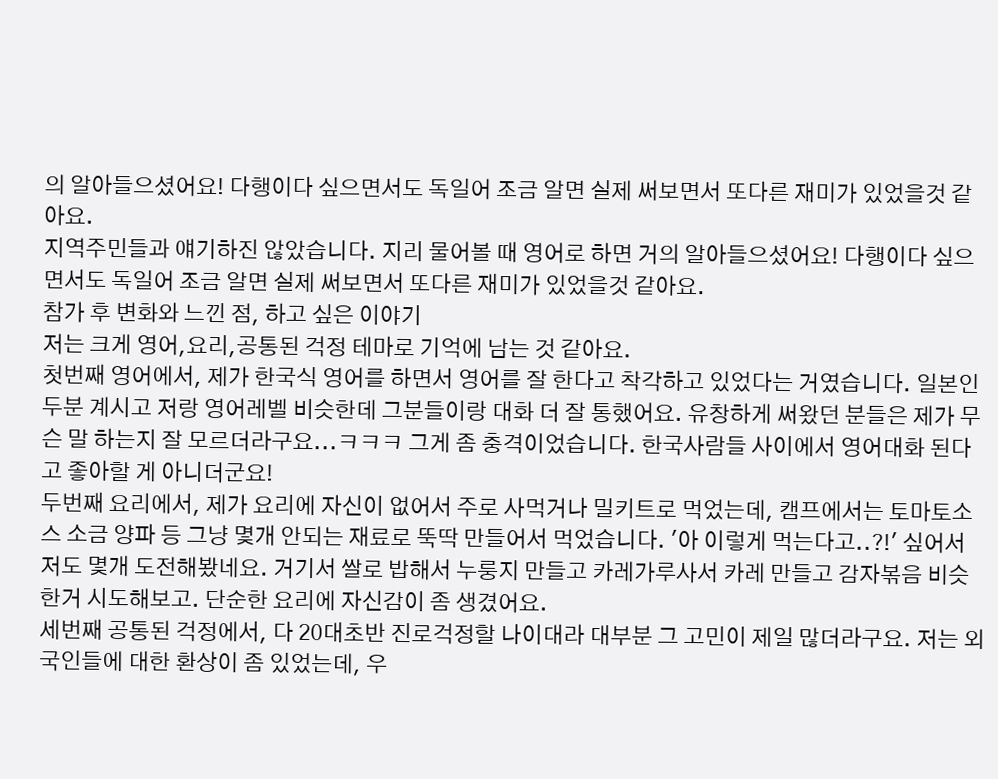의 알아들으셨어요! 다행이다 싶으면서도 독일어 조금 알면 실제 써보면서 또다른 재미가 있었을것 같아요.
지역주민들과 얘기하진 않았습니다. 지리 물어볼 때 영어로 하면 거의 알아들으셨어요! 다행이다 싶으면서도 독일어 조금 알면 실제 써보면서 또다른 재미가 있었을것 같아요.
참가 후 변화와 느낀 점, 하고 싶은 이야기
저는 크게 영어,요리,공통된 걱정 테마로 기억에 남는 것 같아요.
첫번째 영어에서, 제가 한국식 영어를 하면서 영어를 잘 한다고 착각하고 있었다는 거였습니다. 일본인 두분 계시고 저랑 영어레벨 비슷한데 그분들이랑 대화 더 잘 통했어요. 유창하게 써왔던 분들은 제가 무슨 말 하는지 잘 모르더라구요...ㅋㅋㅋ 그게 좀 충격이었습니다. 한국사람들 사이에서 영어대화 된다고 좋아할 게 아니더군요!
두번째 요리에서, 제가 요리에 자신이 없어서 주로 사먹거나 밀키트로 먹었는데, 캠프에서는 토마토소스 소금 양파 등 그냥 몇개 안되는 재료로 뚝딱 만들어서 먹었습니다. '아 이렇게 먹는다고..?!' 싶어서 저도 몇개 도전해봤네요. 거기서 쌀로 밥해서 누룽지 만들고 카레가루사서 카레 만들고 감자볶음 비슷한거 시도해보고. 단순한 요리에 자신감이 좀 생겼어요.
세번째 공통된 걱정에서, 다 20대초반 진로걱정할 나이대라 대부분 그 고민이 제일 많더라구요. 저는 외국인들에 대한 환상이 좀 있었는데, 우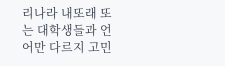리나라 내또래 또는 대학생들과 언어만 다르지 고민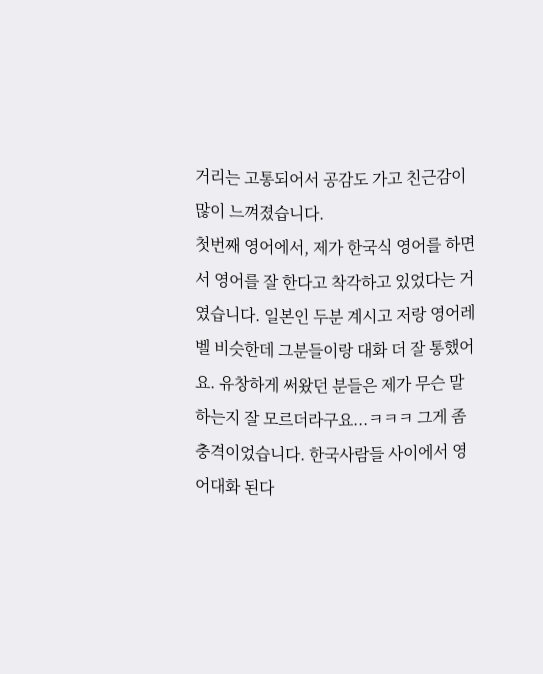거리는 고통되어서 공감도 가고 친근감이 많이 느껴졌습니다.
첫번째 영어에서, 제가 한국식 영어를 하면서 영어를 잘 한다고 착각하고 있었다는 거였습니다. 일본인 두분 계시고 저랑 영어레벨 비슷한데 그분들이랑 대화 더 잘 통했어요. 유창하게 써왔던 분들은 제가 무슨 말 하는지 잘 모르더라구요...ㅋㅋㅋ 그게 좀 충격이었습니다. 한국사람들 사이에서 영어대화 된다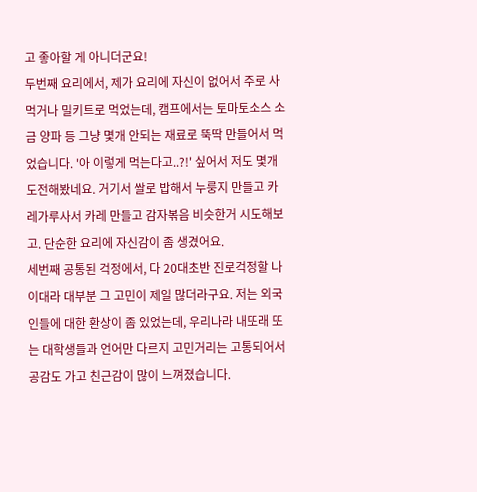고 좋아할 게 아니더군요!
두번째 요리에서, 제가 요리에 자신이 없어서 주로 사먹거나 밀키트로 먹었는데, 캠프에서는 토마토소스 소금 양파 등 그냥 몇개 안되는 재료로 뚝딱 만들어서 먹었습니다. '아 이렇게 먹는다고..?!' 싶어서 저도 몇개 도전해봤네요. 거기서 쌀로 밥해서 누룽지 만들고 카레가루사서 카레 만들고 감자볶음 비슷한거 시도해보고. 단순한 요리에 자신감이 좀 생겼어요.
세번째 공통된 걱정에서, 다 20대초반 진로걱정할 나이대라 대부분 그 고민이 제일 많더라구요. 저는 외국인들에 대한 환상이 좀 있었는데, 우리나라 내또래 또는 대학생들과 언어만 다르지 고민거리는 고통되어서 공감도 가고 친근감이 많이 느껴졌습니다.